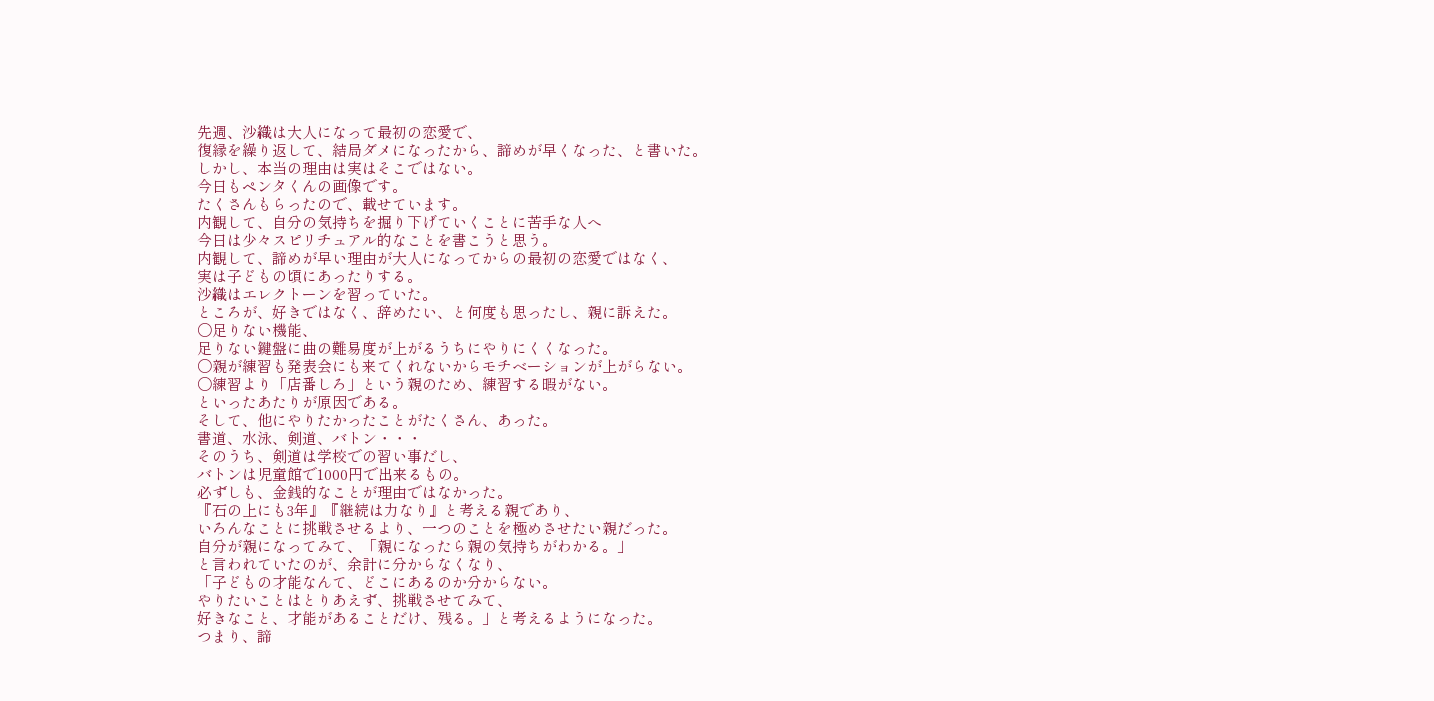先週、沙織は大人になって最初の恋愛で、
復縁を繰り返して、結局ダメになったから、諦めが早くなった、と書いた。
しかし、本当の理由は実はそこではない。
今日もペンタくんの画像です。
たくさんもらったので、載せています。
内観して、自分の気持ちを掘り下げていくことに苦手な人へ
今日は少々スピリチュアル的なことを書こうと思う。
内観して、諦めが早い理由が大人になってからの最初の恋愛ではなく、
実は子どもの頃にあったりする。
沙織はエレクトーンを習っていた。
ところが、好きではなく、辞めたい、と何度も思ったし、親に訴えた。
〇足りない機能、
足りない鍵盤に曲の難易度が上がるうちにやりにくくなった。
〇親が練習も発表会にも来てくれないからモチベーションが上がらない。
〇練習より「店番しろ」という親のため、練習する暇がない。
といったあたりが原因である。
そして、他にやりたかったことがたくさん、あった。
書道、水泳、剣道、バトン・・・
そのうち、剣道は学校での習い事だし、
バトンは児童館で1000円で出来るもの。
必ずしも、金銭的なことが理由ではなかった。
『石の上にも3年』『継続は力なり』と考える親であり、
いろんなことに挑戦させるより、一つのことを極めさせたい親だった。
自分が親になってみて、「親になったら親の気持ちがわかる。」
と言われていたのが、余計に分からなくなり、
「子どもの才能なんて、どこにあるのか分からない。
やりたいことはとりあえず、挑戦させてみて、
好きなこと、才能があることだけ、残る。」と考えるようになった。
つまり、諦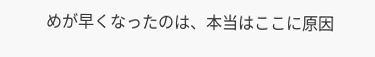めが早くなったのは、本当はここに原因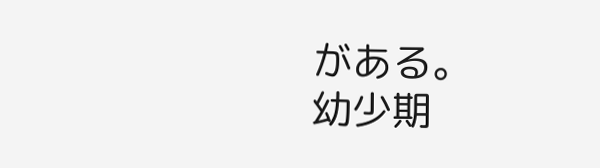がある。
幼少期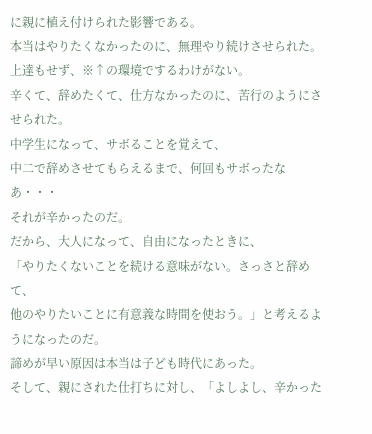に親に植え付けられた影響である。
本当はやりたくなかったのに、無理やり続けさせられた。
上達もせず、※↑の環境でするわけがない。
辛くて、辞めたくて、仕方なかったのに、苦行のようにさせられた。
中学生になって、サボることを覚えて、
中二で辞めさせてもらえるまで、何回もサボったなあ・・・
それが辛かったのだ。
だから、大人になって、自由になったときに、
「やりたくないことを続ける意味がない。さっさと辞めて、
他のやりたいことに有意義な時間を使おう。」と考えるようになったのだ。
諦めが早い原因は本当は子ども時代にあった。
そして、親にされた仕打ちに対し、「よしよし、辛かった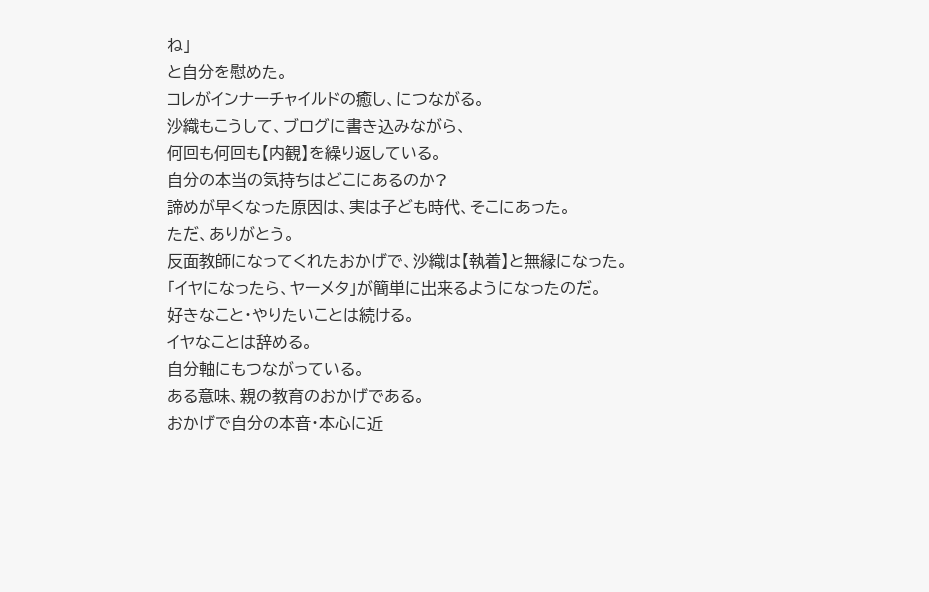ね」
と自分を慰めた。
コレがインナーチャイルドの癒し、につながる。
沙織もこうして、ブログに書き込みながら、
何回も何回も【内観】を繰り返している。
自分の本当の気持ちはどこにあるのか?
諦めが早くなった原因は、実は子ども時代、そこにあった。
ただ、ありがとう。
反面教師になってくれたおかげで、沙織は【執着】と無縁になった。
「イヤになったら、ヤーメタ」が簡単に出来るようになったのだ。
好きなこと・やりたいことは続ける。
イヤなことは辞める。
自分軸にもつながっている。
ある意味、親の教育のおかげである。
おかげで自分の本音・本心に近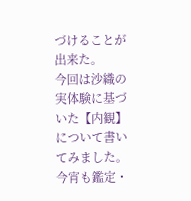づけることが出来た。
今回は沙織の実体験に基づいた【内観】について書いてみました。
今宵も鑑定・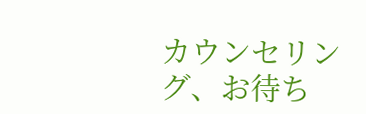カウンセリング、お待ち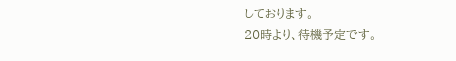しております。
20時より、待機予定です。